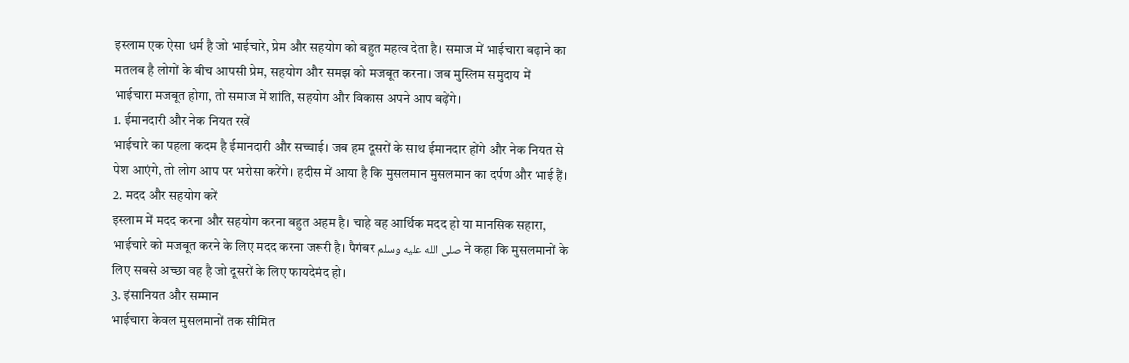इस्लाम एक ऐसा धर्म है जो भाईचारे, प्रेम और सहयोग को बहुत महत्व देता है। समाज में भाईचारा बढ़ाने का मतलब है लोगों के बीच आपसी प्रेम, सहयोग और समझ को मजबूत करना। जब मुस्लिम समुदाय में भाईचारा मजबूत होगा, तो समाज में शांति, सहयोग और विकास अपने आप बढ़ेंगे।
1. ईमानदारी और नेक नियत रखें
भाईचारे का पहला कदम है ईमानदारी और सच्चाई। जब हम दूसरों के साथ ईमानदार होंगे और नेक नियत से पेश आएंगे, तो लोग आप पर भरोसा करेंगे। हदीस में आया है कि मुसलमान मुसलमान का दर्पण और भाई हैं।
2. मदद और सहयोग करें
इस्लाम में मदद करना और सहयोग करना बहुत अहम है। चाहे वह आर्थिक मदद हो या मानसिक सहारा, भाईचारे को मजबूत करने के लिए मदद करना जरूरी है। पैगंबर صلى الله عليه وسلم ने कहा कि मुसलमानों के लिए सबसे अच्छा वह है जो दूसरों के लिए फायदेमंद हो।
3. इंसानियत और सम्मान
भाईचारा केवल मुसलमानों तक सीमित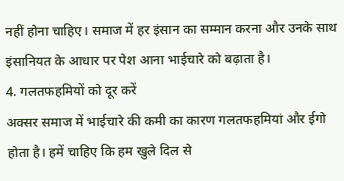नहीं होना चाहिए। समाज में हर इंसान का सम्मान करना और उनके साथ इंसानियत के आधार पर पेश आना भाईचारे को बढ़ाता है।
4. गलतफहमियों को दूर करें
अक्सर समाज में भाईचारे की कमी का कारण गलतफहमियां और ईगो होता है। हमें चाहिए कि हम खुले दिल से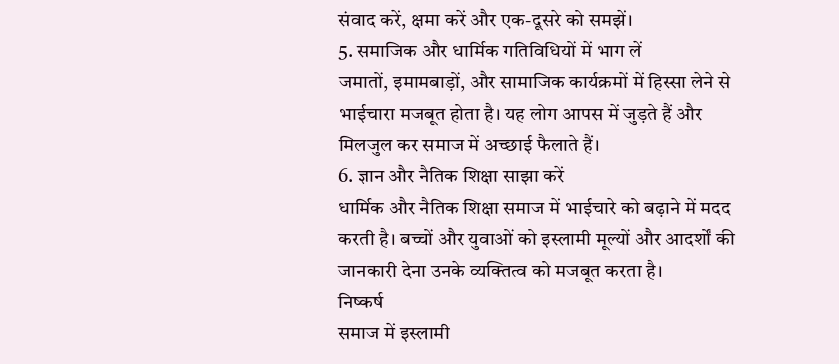संवाद करें, क्षमा करें और एक-दूसरे को समझें।
5. समाजिक और धार्मिक गतिविधियों में भाग लें
जमातों, इमामबाड़ों, और सामाजिक कार्यक्रमों में हिस्सा लेने से भाईचारा मजबूत होता है। यह लोग आपस में जुड़ते हैं और मिलजुल कर समाज में अच्छाई फैलाते हैं।
6. ज्ञान और नैतिक शिक्षा साझा करें
धार्मिक और नैतिक शिक्षा समाज में भाईचारे को बढ़ाने में मदद करती है। बच्चों और युवाओं को इस्लामी मूल्यों और आदर्शों की जानकारी देना उनके व्यक्तित्व को मजबूत करता है।
निष्कर्ष
समाज में इस्लामी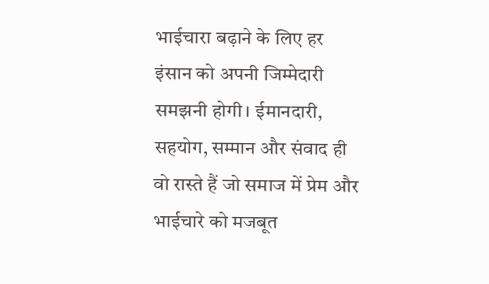भाईचारा बढ़ाने के लिए हर इंसान को अपनी जिम्मेदारी समझनी होगी। ईमानदारी, सहयोग, सम्मान और संवाद ही वो रास्ते हैं जो समाज में प्रेम और भाईचारे को मजबूत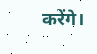करेंगे।